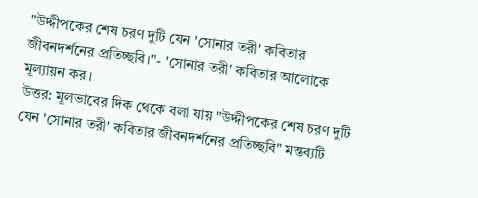"উদ্দীপকের শেষ চরণ দুটি যেন 'সোনার তরী' কবিতার জীবনদর্শনের প্রতিচ্ছবি।"- 'সোনার তরী' কবিতার আলোকে মূল্যায়ন কর।
উত্তর: মূলভাবের দিক থেকে বলা যায় "উদ্দীপকের শেষ চরণ দুটি যেন 'সোনার তরী' কবিতার জীবনদর্শনের প্রতিচ্ছবি" মন্তব্যটি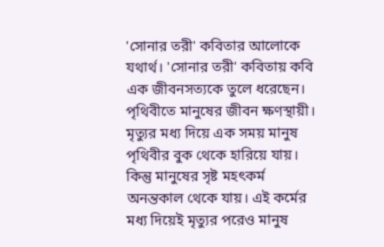'সোনার তরী' কবিতার আলোকে যথার্থ। 'সোনার তরী' কবিতায় কবি এক জীবনসত্যকে তুলে ধরেছেন। পৃথিবীতে মানুষের জীবন ক্ষণস্থায়ী। মৃত্যুর মধ্য দিয়ে এক সময় মানুষ পৃথিবীর বুক থেকে হারিয়ে যায়। কিন্তু মানুষের সৃষ্ট মহৎকর্ম অনন্তকাল থেকে যায়। এই কর্মের মধ্য দিয়েই মৃত্যুর পরেও মানুষ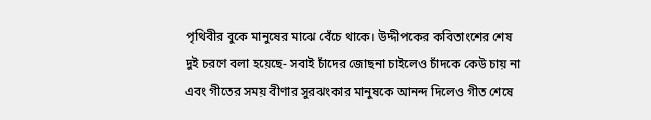পৃথিবীর বুকে মানুষের মাঝে বেঁচে থাকে। উদ্দীপকের কবিতাংশের শেষ দুই চরণে বলা হয়েছে- সবাই চাঁদের জোছনা চাইলেও চাঁদকে কেউ চায় না এবং গীতের সময় বীণার সুরঝংকার মানুষকে আনন্দ দিলেও গীত শেষে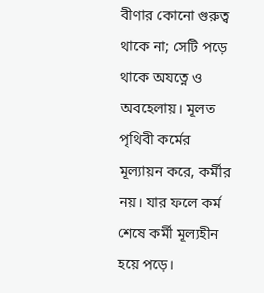বীণার কোনো গুরুত্ব থাকে না; সেটি পড়ে থাকে অযত্নে ও অবহেলায়। মূলত পৃথিবী কর্মের মূল্যায়ন করে, কর্মীর নয়। যার ফলে কর্ম শেষে কর্মী মূল্যহীন হয়ে পড়ে।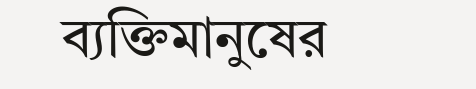ব্যক্তিমানুষের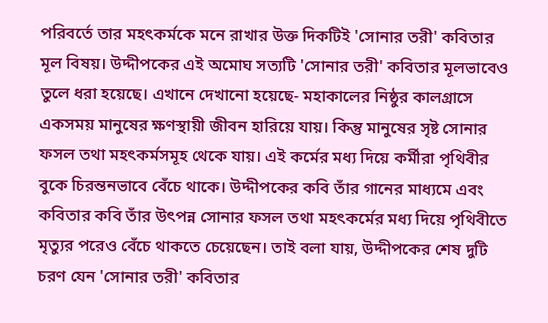পরিবর্তে তার মহৎকর্মকে মনে রাখার উক্ত দিকটিই 'সোনার তরী' কবিতার মূল বিষয়। উদ্দীপকের এই অমোঘ সত্যটি 'সোনার তরী' কবিতার মূলভাবেও তুলে ধরা হয়েছে। এখানে দেখানো হয়েছে- মহাকালের নিষ্ঠুর কালগ্রাসে একসময় মানুষের ক্ষণস্থায়ী জীবন হারিয়ে যায়। কিন্তু মানুষের সৃষ্ট সোনার ফসল তথা মহৎকর্মসমূহ থেকে যায়। এই কর্মের মধ্য দিয়ে কর্মীরা পৃথিবীর বুকে চিরন্তনভাবে বেঁচে থাকে। উদ্দীপকের কবি তাঁর গানের মাধ্যমে এবং কবিতার কবি তাঁর উৎপন্ন সোনার ফসল তথা মহৎকর্মের মধ্য দিয়ে পৃথিবীতে মৃত্যুর পরেও বেঁচে থাকতে চেয়েছেন। তাই বলা যায়, উদ্দীপকের শেষ দুটি চরণ যেন 'সোনার তরী' কবিতার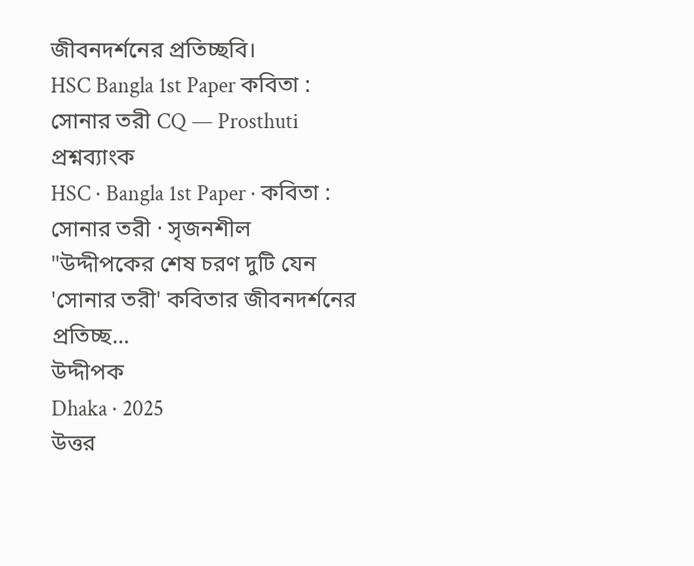জীবনদর্শনের প্রতিচ্ছবি।
HSC Bangla 1st Paper কবিতা : সোনার তরী CQ — Prosthuti প্রশ্নব্যাংক
HSC · Bangla 1st Paper · কবিতা : সোনার তরী · সৃজনশীল
"উদ্দীপকের শেষ চরণ দুটি যেন 'সোনার তরী' কবিতার জীবনদর্শনের প্রতিচ্ছ…
উদ্দীপক
Dhaka · 2025
উত্তর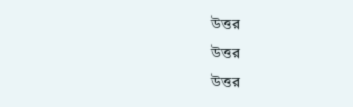উত্তর
উত্তর
উত্তর